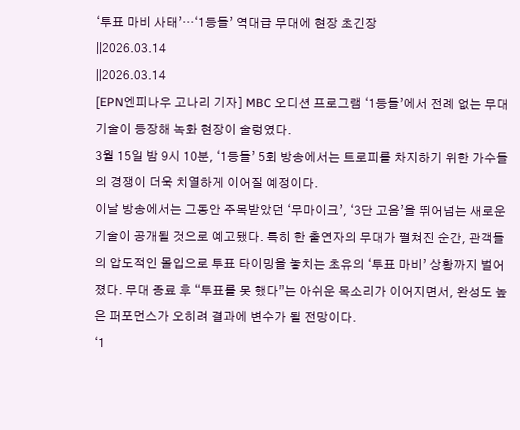‘투표 마비 사태’…‘1등들’ 역대급 무대에 현장 초긴장
||2026.03.14
||2026.03.14
[EPN엔피나우 고나리 기자] MBC 오디션 프로그램 ‘1등들’에서 전례 없는 무대 기술이 등장해 녹화 현장이 술렁였다.
3월 15일 밤 9시 10분, ‘1등들’ 5회 방송에서는 트로피를 차지하기 위한 가수들의 경쟁이 더욱 치열하게 이어질 예정이다.
이날 방송에서는 그동안 주목받았던 ‘무마이크’, ‘3단 고음’을 뛰어넘는 새로운 기술이 공개될 것으로 예고됐다. 특히 한 출연자의 무대가 펼쳐진 순간, 관객들의 압도적인 몰입으로 투표 타이밍을 놓치는 초유의 ‘투표 마비’ 상황까지 벌어졌다. 무대 종료 후 “투표를 못 했다”는 아쉬운 목소리가 이어지면서, 완성도 높은 퍼포먼스가 오히려 결과에 변수가 될 전망이다.
‘1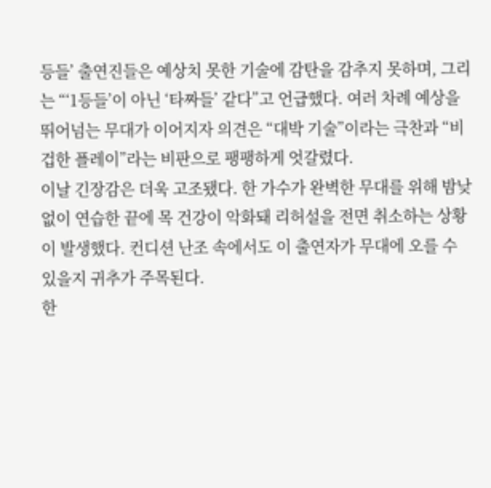등들’ 출연진들은 예상치 못한 기술에 감탄을 감추지 못하며, 그리는 “‘1등들’이 아닌 ‘타짜들’ 같다”고 언급했다. 여러 차례 예상을 뛰어넘는 무대가 이어지자 의견은 “대박 기술”이라는 극찬과 “비겁한 플레이”라는 비판으로 팽팽하게 엇갈렸다.
이날 긴장감은 더욱 고조됐다. 한 가수가 완벽한 무대를 위해 밤낮없이 연습한 끝에 목 건강이 악화돼 리허설을 전면 취소하는 상황이 발생했다. 컨디션 난조 속에서도 이 출연자가 무대에 오를 수 있을지 귀추가 주목된다.
한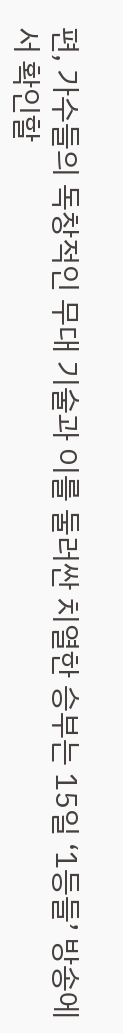편, 가수들의 독창적인 무대 기술과 이를 둘러싼 치열한 승부는 15일 ‘1등들’ 방송에서 확인할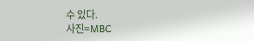수 있다.
사진=MBC